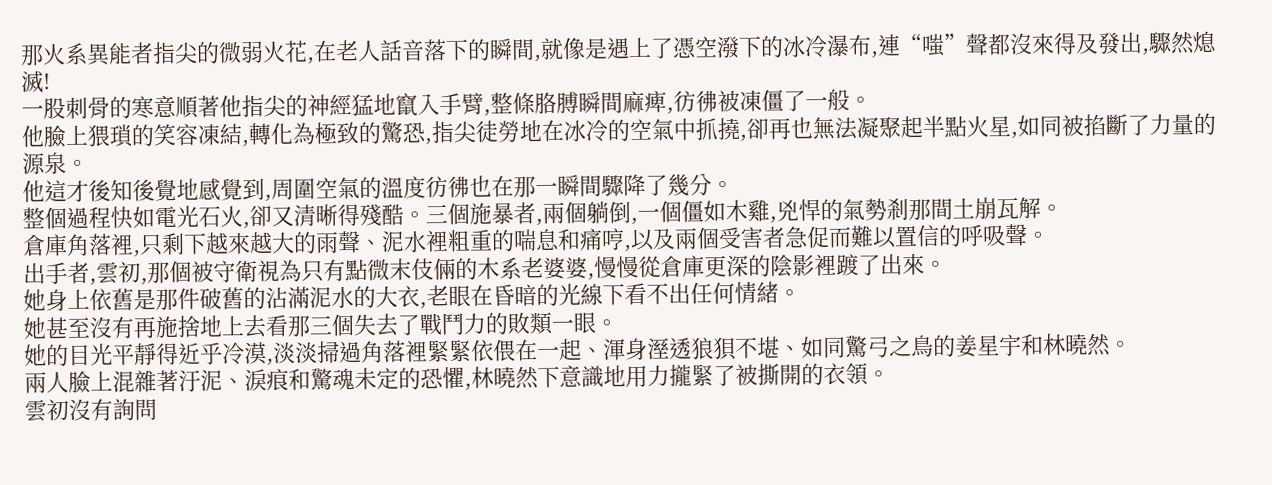那火系異能者指尖的微弱火花,在老人話音落下的瞬間,就像是遇上了憑空潑下的冰冷瀑布,連“嗤”聲都沒來得及發出,驟然熄滅!
一股刺骨的寒意順著他指尖的神經猛地竄入手臂,整條胳膊瞬間麻痺,彷彿被凍僵了一般。
他臉上猥瑣的笑容凍結,轉化為極致的驚恐,指尖徒勞地在冰冷的空氣中抓撓,卻再也無法凝聚起半點火星,如同被掐斷了力量的源泉。
他這才後知後覺地感覺到,周圍空氣的溫度彷彿也在那一瞬間驟降了幾分。
整個過程快如電光石火,卻又清晰得殘酷。三個施暴者,兩個躺倒,一個僵如木雞,兇悍的氣勢剎那間土崩瓦解。
倉庫角落裡,只剩下越來越大的雨聲、泥水裡粗重的喘息和痛哼,以及兩個受害者急促而難以置信的呼吸聲。
出手者,雲初,那個被守衛視為只有點微末伎倆的木系老婆婆,慢慢從倉庫更深的陰影裡踱了出來。
她身上依舊是那件破舊的沾滿泥水的大衣,老眼在昏暗的光線下看不出任何情緒。
她甚至沒有再施捨地上去看那三個失去了戰鬥力的敗類一眼。
她的目光平靜得近乎冷漠,淡淡掃過角落裡緊緊依偎在一起、渾身溼透狼狽不堪、如同驚弓之鳥的姜星宇和林曉然。
兩人臉上混雜著汙泥、淚痕和驚魂未定的恐懼,林曉然下意識地用力攏緊了被撕開的衣領。
雲初沒有詢問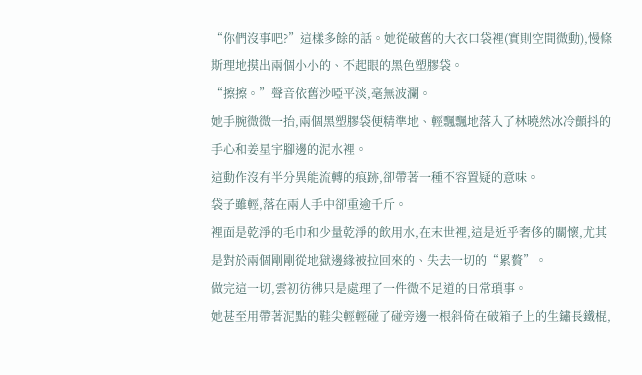“你們沒事吧?”這樣多餘的話。她從破舊的大衣口袋裡(實則空間微動),慢條斯理地摸出兩個小小的、不起眼的黑色塑膠袋。
“擦擦。”聲音依舊沙啞平淡,毫無波瀾。
她手腕微微一抬,兩個黑塑膠袋便精準地、輕飄飄地落入了林曉然冰冷顫抖的手心和姜星宇腳邊的泥水裡。
這動作沒有半分異能流轉的痕跡,卻帶著一種不容置疑的意味。
袋子雖輕,落在兩人手中卻重逾千斤。
裡面是乾淨的毛巾和少量乾淨的飲用水,在末世裡,這是近乎奢侈的關懷,尤其是對於兩個剛剛從地獄邊緣被拉回來的、失去一切的“累贅”。
做完這一切,雲初彷彿只是處理了一件微不足道的日常瑣事。
她甚至用帶著泥點的鞋尖輕輕碰了碰旁邊一根斜倚在破箱子上的生鏽長鐵棍,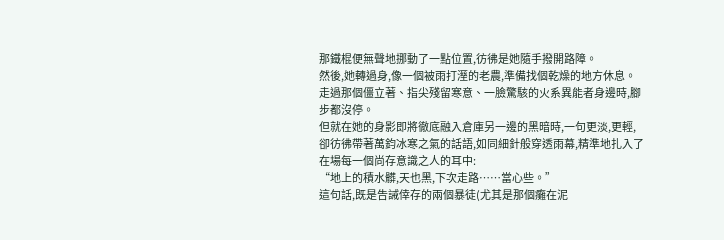那鐵棍便無聲地挪動了一點位置,彷彿是她隨手撥開路障。
然後,她轉過身,像一個被雨打溼的老農,準備找個乾燥的地方休息。走過那個僵立著、指尖殘留寒意、一臉驚駭的火系異能者身邊時,腳步都沒停。
但就在她的身影即將徹底融入倉庫另一邊的黑暗時,一句更淡,更輕,卻彷彿帶著萬鈞冰寒之氣的話語,如同細針般穿透雨幕,精準地扎入了在場每一個尚存意識之人的耳中:
“地上的積水髒,天也黑,下次走路……當心些。”
這句話,既是告誡倖存的兩個暴徒(尤其是那個癱在泥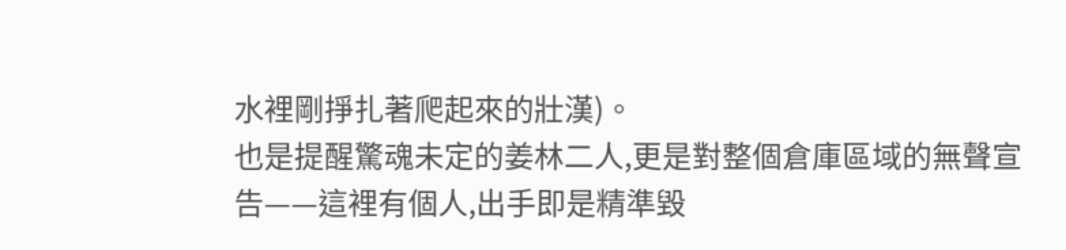水裡剛掙扎著爬起來的壯漢)。
也是提醒驚魂未定的姜林二人,更是對整個倉庫區域的無聲宣告——這裡有個人,出手即是精準毀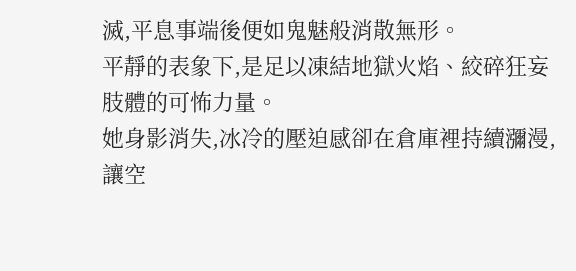滅,平息事端後便如鬼魅般消散無形。
平靜的表象下,是足以凍結地獄火焰、絞碎狂妄肢體的可怖力量。
她身影消失,冰冷的壓迫感卻在倉庫裡持續瀰漫,讓空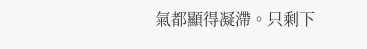氣都顯得凝滯。只剩下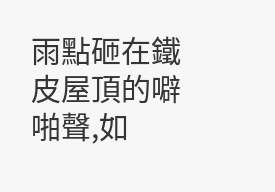雨點砸在鐵皮屋頂的噼啪聲,如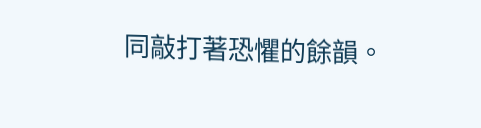同敲打著恐懼的餘韻。